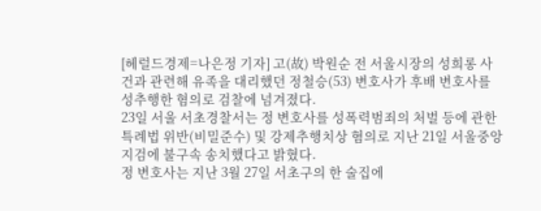[헤럴드경제=나은정 기자] 고(故) 박원순 전 서울시장의 성희롱 사건과 관련해 유족을 대리했던 정철승(53) 변호사가 후배 변호사를 성추행한 혐의로 검찰에 넘겨졌다.
23일 서울 서초경찰서는 정 변호사를 성폭력범죄의 처벌 등에 관한 특례법 위반(비밀준수) 및 강제추행치상 혐의로 지난 21일 서울중앙지검에 불구속 송치했다고 밝혔다.
정 변호사는 지난 3월 27일 서초구의 한 술집에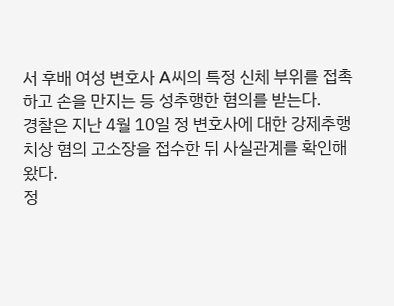서 후배 여성 변호사 A씨의 특정 신체 부위를 접촉하고 손을 만지는 등 성추행한 혐의를 받는다.
경찰은 지난 4월 10일 정 변호사에 대한 강제추행치상 혐의 고소장을 접수한 뒤 사실관계를 확인해 왔다.
정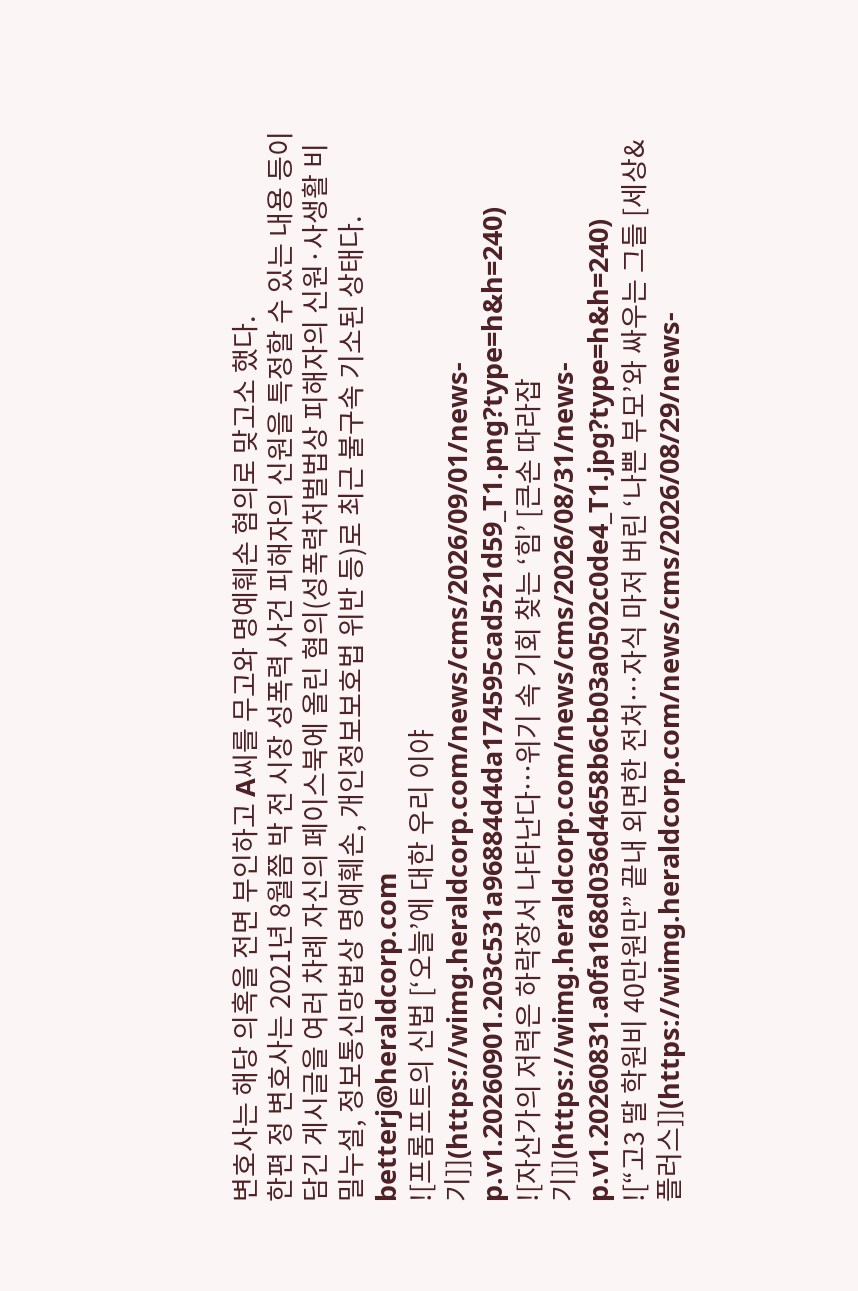변호사는 해당 의혹을 전면 부인하고 A씨를 무고와 명예훼손 혐의로 맞고소 했다.
한편 정 변호사는 2021년 8월쯤 박 전 시장 성폭력 사건 피해자의 신원을 특정할 수 있는 내용 등이 담긴 게시글을 여러 차례 자신의 페이스북에 올린 혐의(성폭력처벌법상 피해자의 신원·사생활 비밀누설, 정보통신망법상 명예훼손, 개인정보보호법 위반 등)로 최근 불구속 기소된 상태다.
betterj@heraldcorp.com
![프롬프트의 신법 [‘오늘’에 대한 우리 이야기]](https://wimg.heraldcorp.com/news/cms/2026/09/01/news-p.v1.20260901.203c531a96884d4da174595cad521d59_T1.png?type=h&h=240)
![자산가의 저력은 하락장서 나타난다…위기 속 기회 찾는 ‘힘’ [큰손 따라잡기]](https://wimg.heraldcorp.com/news/cms/2026/08/31/news-p.v1.20260831.a0fa168d036d4658b6cb03a0502c0de4_T1.jpg?type=h&h=240)
![“고3 딸 학원비 40만원만” 끝내 외면한 전처…자식 마저 버린 ‘나쁜 부모’와 싸우는 그들 [세상&플러스]](https://wimg.heraldcorp.com/news/cms/2026/08/29/news-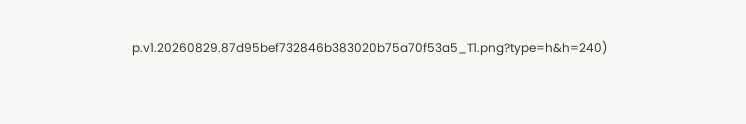p.v1.20260829.87d95bef732846b383020b75a70f53a5_T1.png?type=h&h=240)